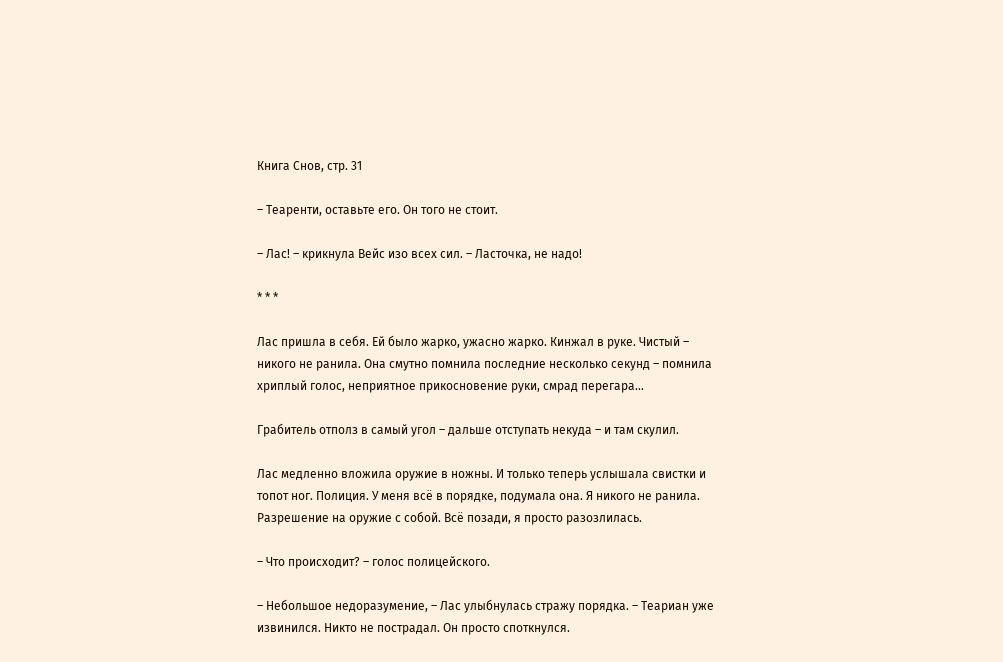Книга Снов, стр. 31

– Теаренти, оставьте его. Он того не стоит.

– Лас! – крикнула Вейс изо всех сил. – Ласточка, не надо!

* * *

Лас пришла в себя. Ей было жарко, ужасно жарко. Кинжал в руке. Чистый – никого не ранила. Она смутно помнила последние несколько секунд – помнила хриплый голос, неприятное прикосновение руки, смрад перегара…

Грабитель отполз в самый угол – дальше отступать некуда – и там скулил.

Лас медленно вложила оружие в ножны. И только теперь услышала свистки и топот ног. Полиция. У меня всё в порядке, подумала она. Я никого не ранила. Разрешение на оружие с собой. Всё позади, я просто разозлилась.

– Что происходит? – голос полицейского.

– Небольшое недоразумение, – Лас улыбнулась стражу порядка. – Теариан уже извинился. Никто не пострадал. Он просто споткнулся.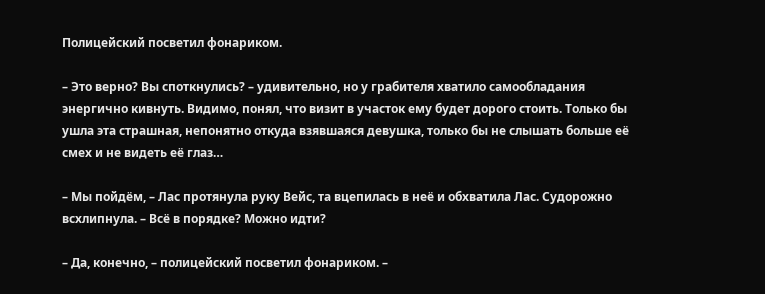Полицейский посветил фонариком.

– Это верно? Вы споткнулись? – удивительно, но у грабителя хватило самообладания энергично кивнуть. Видимо, понял, что визит в участок ему будет дорого стоить. Только бы ушла эта страшная, непонятно откуда взявшаяся девушка, только бы не слышать больше её смех и не видеть её глаз…

– Мы пойдём, – Лас протянула руку Вейс, та вцепилась в неё и обхватила Лас. Судорожно всхлипнула. – Всё в порядке? Можно идти?

– Да, конечно, – полицейский посветил фонариком. –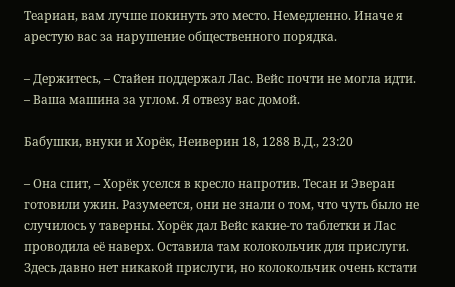Теариан, вам лучше покинуть это место. Немедленно. Иначе я арестую вас за нарушение общественного порядка.

– Держитесь, – Стайен поддержал Лас. Вейс почти не могла идти. – Ваша машина за углом. Я отвезу вас домой.

Бабушки, внуки и Хорёк, Неиверин 18, 1288 В.Д., 23:20

– Она спит, – Хорёк уселся в кресло напротив. Тесан и Эверан готовили ужин. Разумеется, они не знали о том, что чуть было не случилось у таверны. Хорёк дал Вейс какие-то таблетки и Лас проводила её наверх. Оставила там колокольчик для прислуги. Здесь давно нет никакой прислуги, но колокольчик очень кстати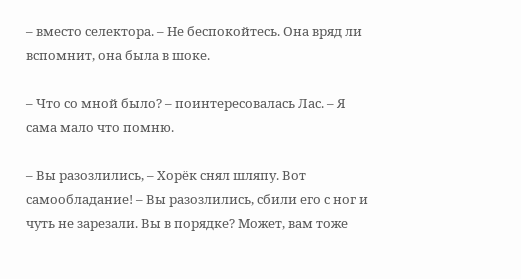– вместо селектора. – Не беспокойтесь. Она вряд ли вспомнит, она была в шоке.

– Что со мной было? – поинтересовалась Лас. – Я сама мало что помню.

– Вы разозлились, – Хорёк снял шляпу. Вот самообладание! – Вы разозлились, сбили его с ног и чуть не зарезали. Вы в порядке? Может, вам тоже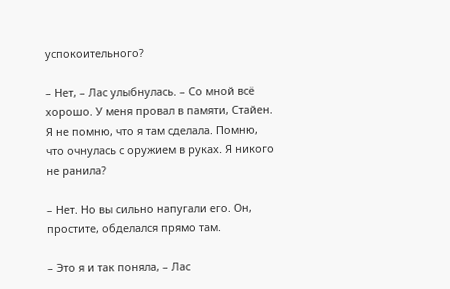успокоительного?

– Нет, – Лас улыбнулась. – Со мной всё хорошо. У меня провал в памяти, Стайен. Я не помню, что я там сделала. Помню, что очнулась с оружием в руках. Я никого не ранила?

– Нет. Но вы сильно напугали его. Он, простите, обделался прямо там.

– Это я и так поняла, – Лас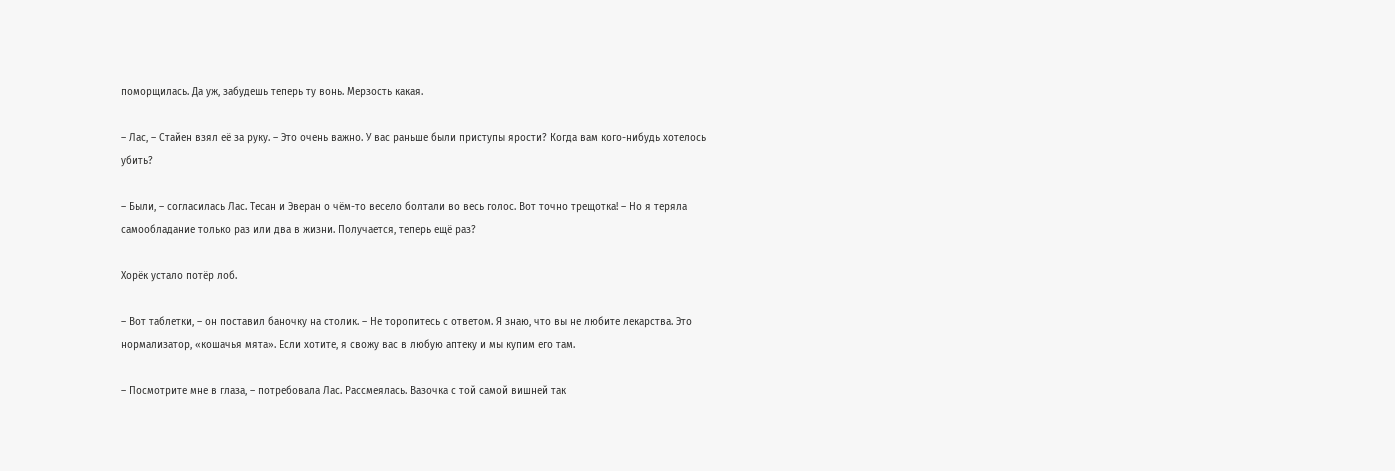поморщилась. Да уж, забудешь теперь ту вонь. Мерзость какая.

– Лас, – Стайен взял её за руку. – Это очень важно. У вас раньше были приступы ярости? Когда вам кого-нибудь хотелось убить?

– Были, – согласилась Лас. Тесан и Эверан о чём-то весело болтали во весь голос. Вот точно трещотка! – Но я теряла самообладание только раз или два в жизни. Получается, теперь ещё раз?

Хорёк устало потёр лоб.

– Вот таблетки, – он поставил баночку на столик. – Не торопитесь с ответом. Я знаю, что вы не любите лекарства. Это нормализатор, «кошачья мята». Если хотите, я свожу вас в любую аптеку и мы купим его там.

– Посмотрите мне в глаза, – потребовала Лас. Рассмеялась. Вазочка с той самой вишней так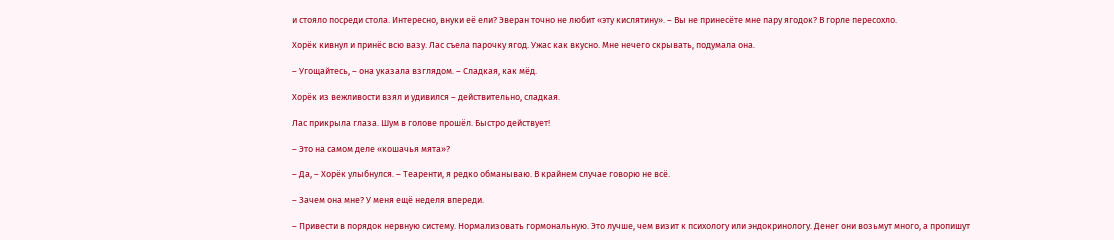и стояло посреди стола. Интересно, внуки её ели? Эверан точно не любит «эту кислятину». – Вы не принесёте мне пару ягодок? В горле пересохло.

Хорёк кивнул и принёс всю вазу. Лас съела парочку ягод. Ужас как вкусно. Мне нечего скрывать, подумала она.

– Угощайтесь, – она указала взглядом. – Сладкая, как мёд.

Хорёк из вежливости взял и удивился – действительно, сладкая.

Лас прикрыла глаза. Шум в голове прошёл. Быстро действует!

– Это на самом деле «кошачья мята»?

– Да, – Хорёк улыбнулся. – Теаренти, я редко обманываю. В крайнем случае говорю не всё.

– Зачем она мне? У меня ещё неделя впереди.

– Привести в порядок нервную систему. Нормализовать гормональную. Это лучше, чем визит к психологу или эндокринологу. Денег они возьмут много, а пропишут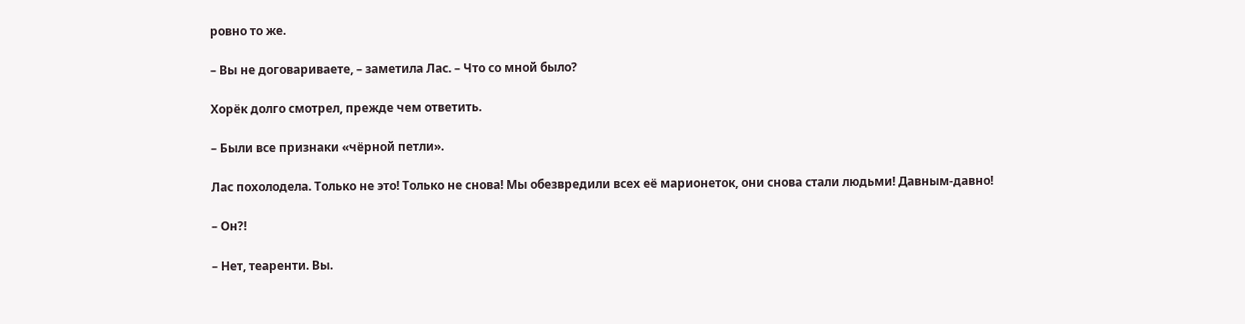ровно то же.

– Вы не договариваете, – заметила Лас. – Что со мной было?

Хорёк долго смотрел, прежде чем ответить.

– Были все признаки «чёрной петли».

Лас похолодела. Только не это! Только не снова! Мы обезвредили всех её марионеток, они снова стали людьми! Давным-давно!

– Он?!

– Нет, теаренти. Вы.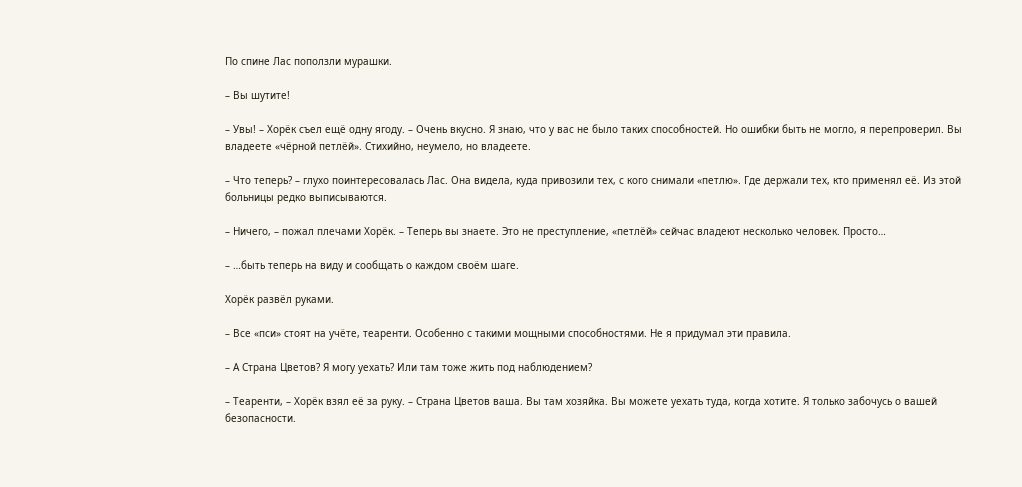По спине Лас поползли мурашки.

– Вы шутите!

– Увы! – Хорёк съел ещё одну ягоду. – Очень вкусно. Я знаю, что у вас не было таких способностей. Но ошибки быть не могло, я перепроверил. Вы владеете «чёрной петлёй». Стихийно, неумело, но владеете.

– Что теперь? – глухо поинтересовалась Лас. Она видела, куда привозили тех, с кого снимали «петлю». Где держали тех, кто применял её. Из этой больницы редко выписываются.

– Ничего, – пожал плечами Хорёк. – Теперь вы знаете. Это не преступление, «петлёй» сейчас владеют несколько человек. Просто…

– …быть теперь на виду и сообщать о каждом своём шаге.

Хорёк развёл руками.

– Все «пси» стоят на учёте, теаренти. Особенно с такими мощными способностями. Не я придумал эти правила.

– А Страна Цветов? Я могу уехать? Или там тоже жить под наблюдением?

– Теаренти, – Хорёк взял её за руку. – Страна Цветов ваша. Вы там хозяйка. Вы можете уехать туда, когда хотите. Я только забочусь о вашей безопасности.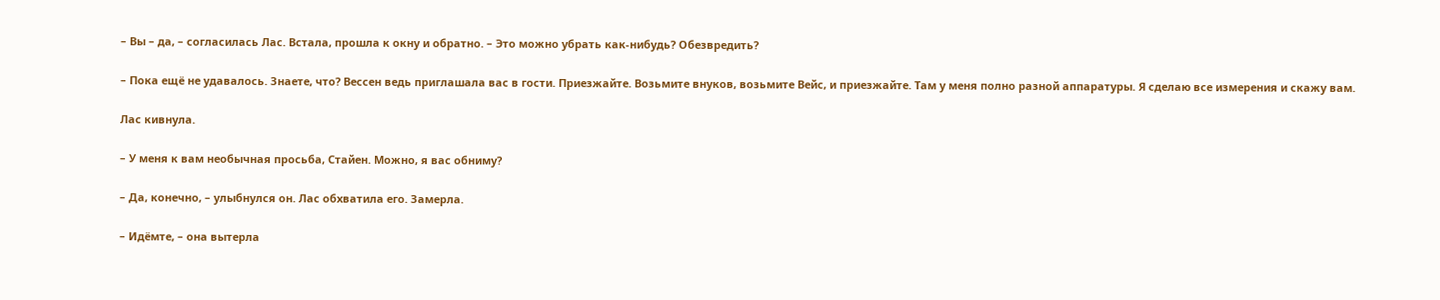– Вы – да, – согласилась Лас. Встала, прошла к окну и обратно. – Это можно убрать как-нибудь? Обезвредить?

– Пока ещё не удавалось. Знаете, что? Вессен ведь приглашала вас в гости. Приезжайте. Возьмите внуков, возьмите Вейс, и приезжайте. Там у меня полно разной аппаратуры. Я сделаю все измерения и скажу вам.

Лас кивнула.

– У меня к вам необычная просьба, Стайен. Можно, я вас обниму?

– Да, конечно, – улыбнулся он. Лас обхватила его. Замерла.

– Идёмте, – она вытерла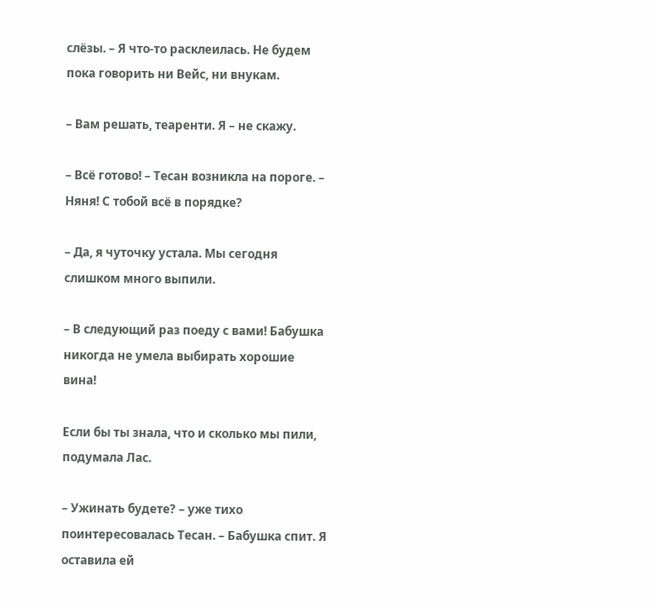слёзы. – Я что-то расклеилась. Не будем пока говорить ни Вейс, ни внукам.

– Вам решать, теаренти. Я – не скажу.

– Всё готово! – Тесан возникла на пороге. – Няня! С тобой всё в порядке?

– Да, я чуточку устала. Мы сегодня слишком много выпили.

– В следующий раз поеду с вами! Бабушка никогда не умела выбирать хорошие вина!

Если бы ты знала, что и сколько мы пили, подумала Лас.

– Ужинать будете? – уже тихо поинтересовалась Тесан. – Бабушка спит. Я оставила ей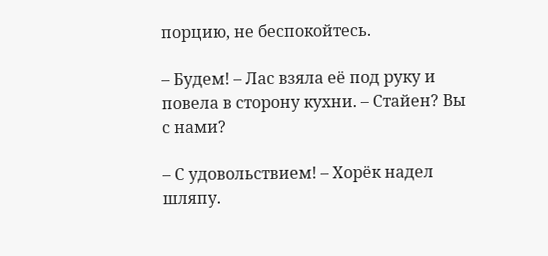порцию, не беспокойтесь.

– Будем! – Лас взяла её под руку и повела в сторону кухни. – Стайен? Вы с нами?

– С удовольствием! – Хорёк надел шляпу.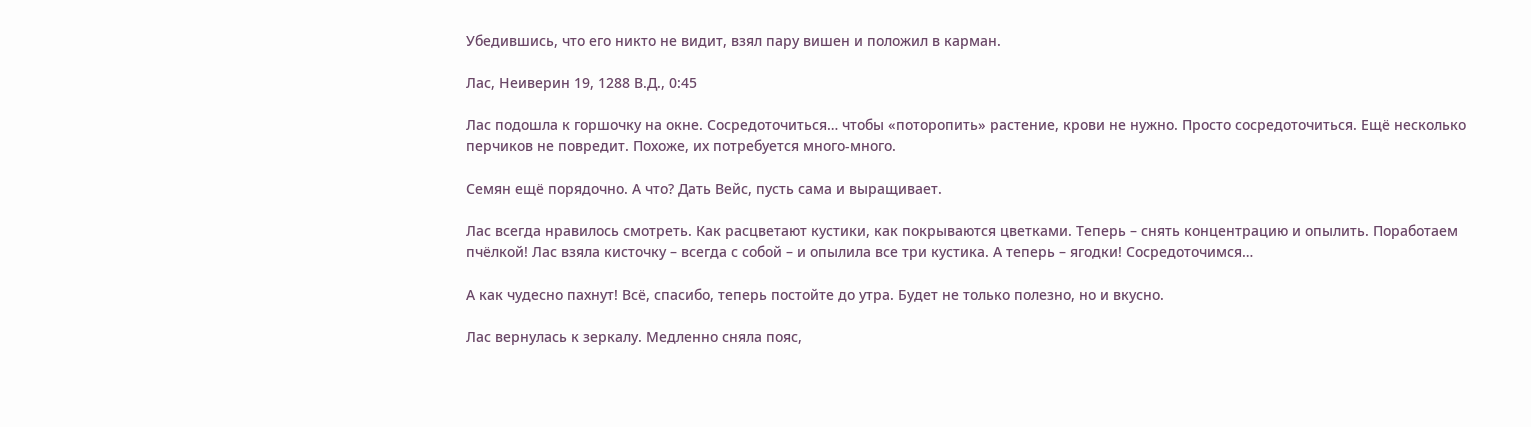Убедившись, что его никто не видит, взял пару вишен и положил в карман.

Лас, Неиверин 19, 1288 В.Д., 0:45

Лас подошла к горшочку на окне. Сосредоточиться… чтобы «поторопить» растение, крови не нужно. Просто сосредоточиться. Ещё несколько перчиков не повредит. Похоже, их потребуется много-много.

Семян ещё порядочно. А что? Дать Вейс, пусть сама и выращивает.

Лас всегда нравилось смотреть. Как расцветают кустики, как покрываются цветками. Теперь – снять концентрацию и опылить. Поработаем пчёлкой! Лас взяла кисточку – всегда с собой – и опылила все три кустика. А теперь – ягодки! Сосредоточимся…

А как чудесно пахнут! Всё, спасибо, теперь постойте до утра. Будет не только полезно, но и вкусно.

Лас вернулась к зеркалу. Медленно сняла пояс,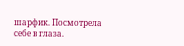шарфик. Посмотрела себе в глаза.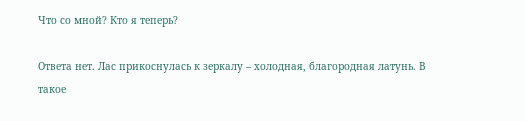Что со мной? Кто я теперь?

Ответа нет. Лас прикоснулась к зеркалу – холодная, благородная латунь. В такое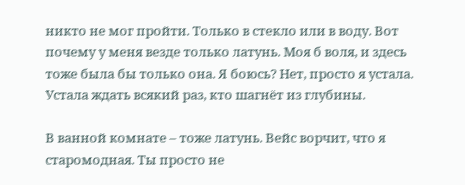никто не мог пройти. Только в стекло или в воду. Вот почему у меня везде только латунь. Моя б воля, и здесь тоже была бы только она. Я боюсь? Нет, просто я устала. Устала ждать всякий раз, кто шагнёт из глубины.

В ванной комнате – тоже латунь. Вейс ворчит, что я старомодная. Ты просто не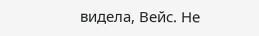видела, Вейс. Не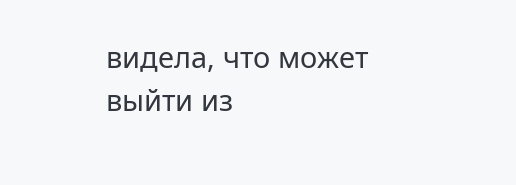видела, что может выйти из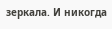зеркала. И никогда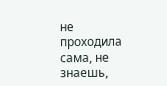не проходила сама, не знаешь,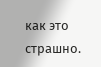как это страшно.